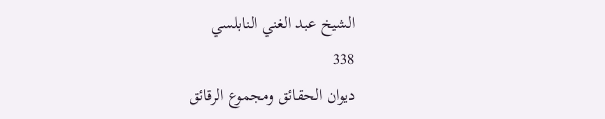الشيخ عبد الغني النابلسي
338
ديوان الحقائق ومجموع الرقائق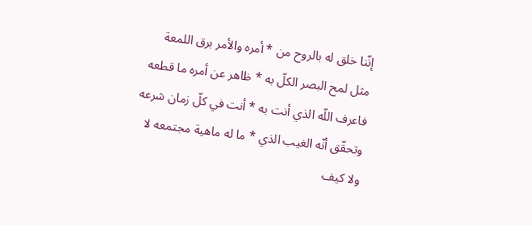إنّنا خلق له بالروح من * أمره والأمر برق اللمعة مثل لمح البصر الكلّ به * ظاهر عن أمره ما قطعه فاعرف اللّه الذي أنت به * أنت في كلّ زمان شرعه وتحقّق أنّه الغيب الذي * ما له ماهية مجتمعه لا ولا كيف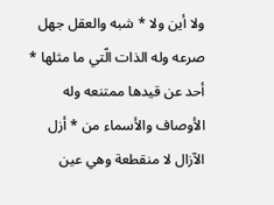ولا أين ولا * شبه والعقل جهل صرعه وله الذات الّتي ما مثلها * أحد عن قيدها ممتنعه وله الأوصاف والأسماء من * أزل الآزال لا منقطعة وهي عين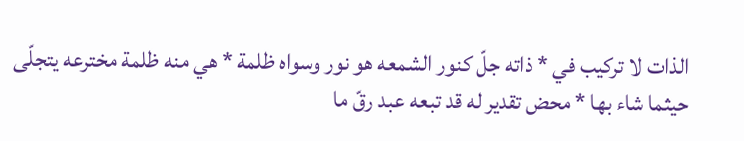الذات لا تركيب في * ذاته جلّ كنور الشمعه هو نور وسواه ظلمة * هي منه ظلمة مخترعه يتجلّى حيثما شاء بها * محض تقدير له قد تبعه عبد رقّ ما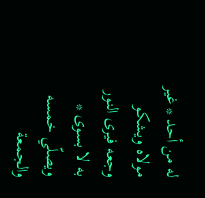له من أحد * غير مولاه ويشكو وجعه فيرى النور به لا بسوى * ويصلّي خمسه والجمعة